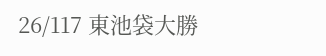26/117 東池袋大勝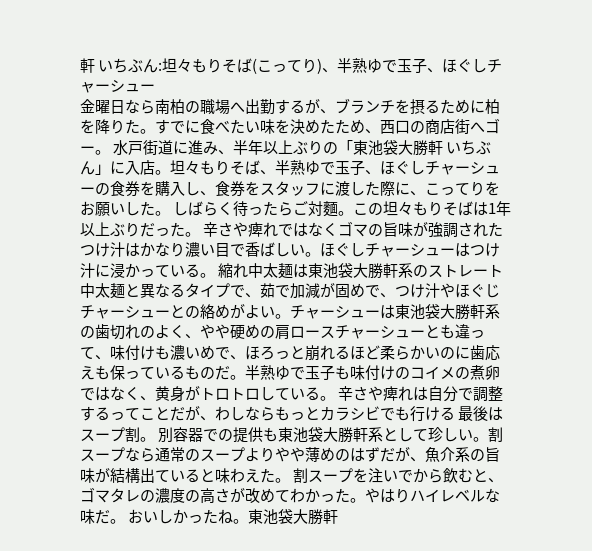軒 いちぶん:坦々もりそば(こってり)、半熟ゆで玉子、ほぐしチャーシュー
金曜日なら南柏の職場へ出勤するが、ブランチを摂るために柏を降りた。すでに食べたい味を決めたため、西口の商店街へゴー。 水戸街道に進み、半年以上ぶりの「東池袋大勝軒 いちぶん」に入店。坦々もりそば、半熟ゆで玉子、ほぐしチャーシューの食券を購入し、食券をスタッフに渡した際に、こってりをお願いした。 しばらく待ったらご対麵。この坦々もりそばは1年以上ぶりだった。 辛さや痺れではなくゴマの旨味が強調されたつけ汁はかなり濃い目で香ばしい。ほぐしチャーシューはつけ汁に浸かっている。 縮れ中太麺は東池袋大勝軒系のストレート中太麺と異なるタイプで、茹で加減が固めで、つけ汁やほぐじチャーシューとの絡めがよい。チャーシューは東池袋大勝軒系の歯切れのよく、やや硬めの肩ロースチャーシューとも違って、味付けも濃いめで、ほろっと崩れるほど柔らかいのに歯応えも保っているものだ。半熟ゆで玉子も味付けのコイメの煮卵ではなく、黄身がトロトロしている。 辛さや痺れは自分で調整するってことだが、わしならもっとカラシビでも行ける 最後はスープ割。 別容器での提供も東池袋大勝軒系として珍しい。割スープなら通常のスープよりやや薄めのはずだが、魚介系の旨味が結構出ていると味わえた。 割スープを注いでから飲むと、ゴマタレの濃度の高さが改めてわかった。やはりハイレベルな味だ。 おいしかったね。東池袋大勝軒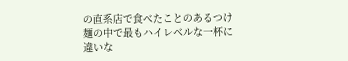の直系店で食べたことのあるつけ麺の中で最もハイレベルな一杯に違いな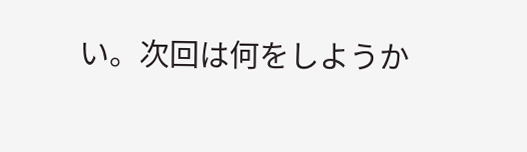い。次回は何をしようか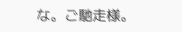な。ご馳走様。